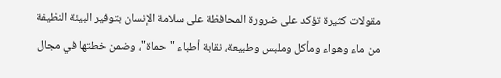مقولات كثيرة تؤكد على ضرورة المحافظة على سلامة الإنسان بتوفير البيئة النظيفة من ماء وهواء ومأكل وملبس وطبيعة، نقابة أطباء "حماة"، وضمن خطتها في مجال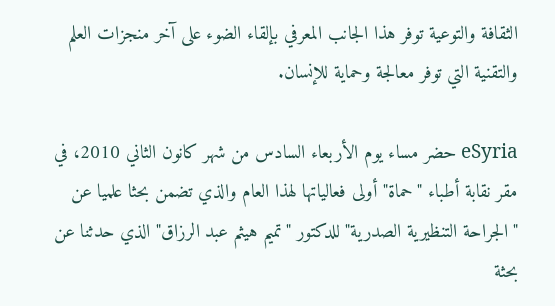الثقافة والتوعية توفر هذا الجانب المعرفي بإلقاء الضوء على آخر منجزات العلم والتقنية التي توفر معالجة وحماية للإنسان.

eSyria حضر مساء يوم الأربعاء السادس من شهر كانون الثاني 2010، في مقر نقابة أطباء "حماة" أولى فعالياتها لهذا العام والذي تضمن بحثا علميا عن "الجراحة التنظيرية الصدرية" للدكتور "تميم هيثم عبد الرزاق" الذي حدثنا عن بحثة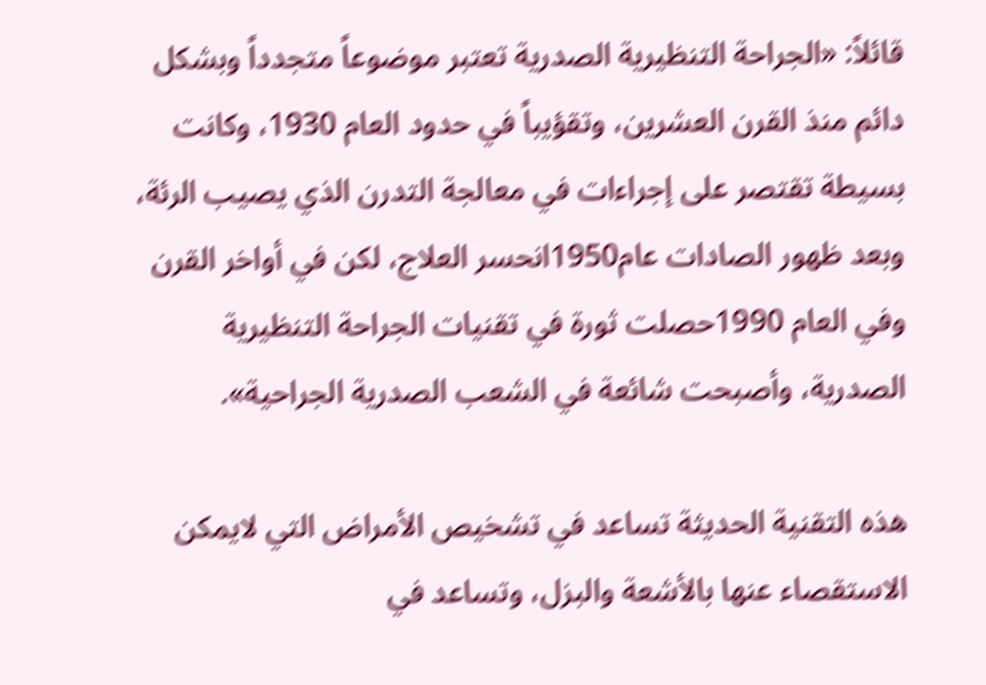قائلاً: «الجراحة التنظيرية الصدرية تعتبر موضوعاً متجدداً وبشكل دائم منذ القرن العشرين، وتقؤيباً في حدود العام 1930، وكانت بسيطة تقتصر على إجراءات في معالجة التدرن الذي يصيب الرئة، وبعد ظهور الصادات عام1950انحسر العلاج، لكن في أواخر القرن وفي العام 1990حصلت ثورة في تقنيات الجراحة التنظيرية الصدرية، وأصبحت شائعة في الشعب الصدرية الجراحية».

هذه التقنية الحديثة تساعد في تشخيص الأمراض التي لايمكن الاستقصاء عنها بالأشعة والبزل، وتساعد في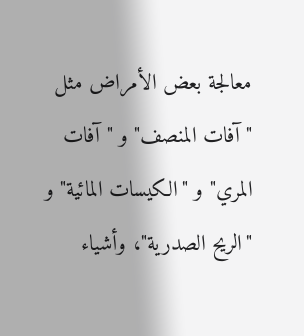معالجة بعض الأمراض مثل "آفات المنصف" و "آفات المري" و "الكيسات المائية" و "الريح الصدرية"، وأشياء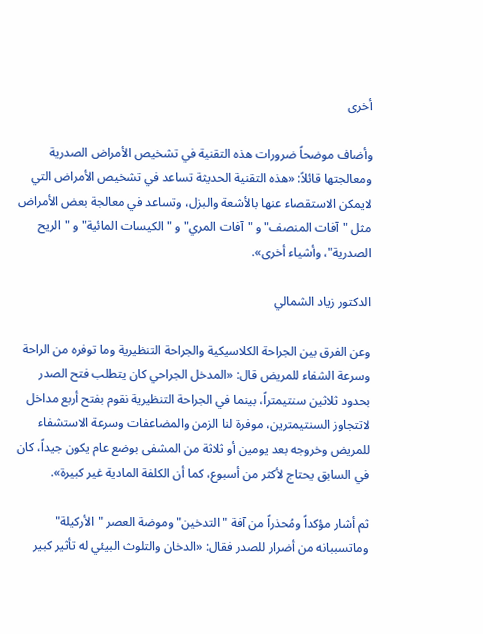أخرى

وأضاف موضحاً ضرورات هذه التقنية في تشخيص الأمراض الصدرية ومعالجتها قائلاً: «هذه التقنية الحديثة تساعد في تشخيص الأمراض التي لايمكن الاستقصاء عنها بالأشعة والبزل، وتساعد في معالجة بعض الأمراض مثل "آفات المنصف" و "آفات المري" و "الكيسات المائية" و "الريح الصدرية"، وأشياء أخرى».

الدكتور زياد الشمالي

وعن الفرق بين الجراحة الكلاسيكية والجراحة التنظيرية وما توفره من الراحة وسرعة الشفاء للمريض قال: «المدخل الجراحي كان يتطلب فتح الصدر بحدود ثلاثين سنتيمتراً، بينما في الجراحة التنظيرية نقوم بفتح أربع مداخل لاتتجاوز السنتيمترين، موفرة لنا الزمن والمضاعفات وسرعة الاستشفاء للمريض وخروجه بعد يومين أو ثلاثة من المشفى بوضع عام يكون جيداً، كان في السابق يحتاج لأكثر من أسبوع، كما أن الكلفة المادية غير كبيرة».

ثم أشار مؤكداً ومُحذراً من آفة "التدخين" وموضة العصر "الأركيلة" وماتسببانه من أضرار للصدر فقال: «الدخان والتلوث البيئي له تأثير كبير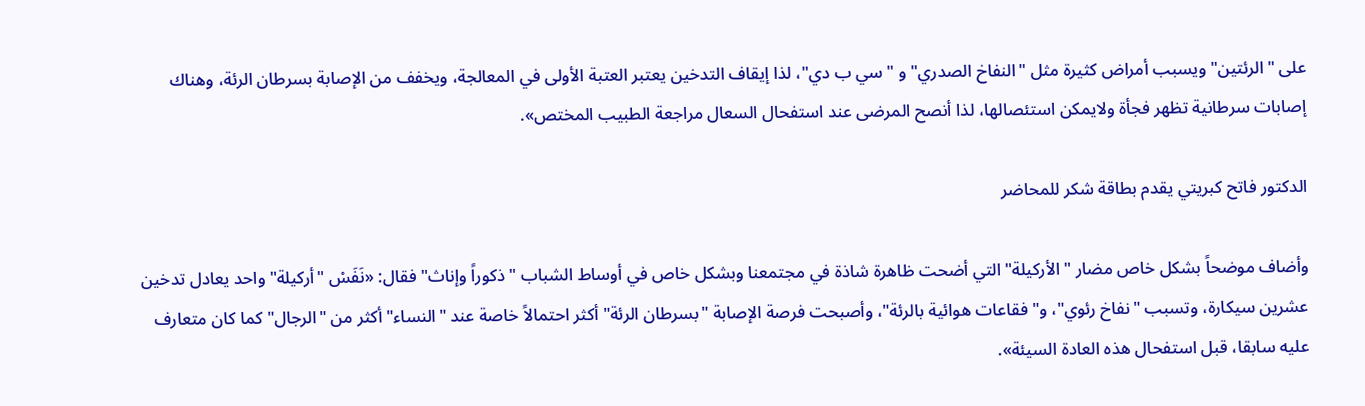على "الرئتين" ويسبب أمراض كثيرة مثل "النفاخ الصدري" و "سي ب دي"، لذا إيقاف التدخين يعتبر العتبة الأولى في المعالجة، ويخفف من الإصابة بسرطان الرئة، وهناك إصابات سرطانية تظهر فجأة ولايمكن استئصالها، لذا أنصح المرضى عند استفحال السعال مراجعة الطبيب المختص».

الدكتور فاتح كبريتي يقدم بطاقة شكر للمحاضر

وأضاف موضحاً بشكل خاص مضار "الأركيلة" التي أضحت ظاهرة شاذة في مجتمعنا وبشكل خاص في أوساط الشباب "ذكوراً وإناث" فقال: «نَفَسْ "أركيلة" واحد يعادل تدخين عشرين سيكارة، وتسبب "نفاخ رئوي"، و"فقاعات هوائية بالرئة"، وأصبحت فرصة الإصابة "بسرطان الرئة" أكثر احتمالاً خاصة عند "النساء" أكثر من "الرجال" كما كان متعارف عليه سابقا، قبل استفحال هذه العادة السيئة».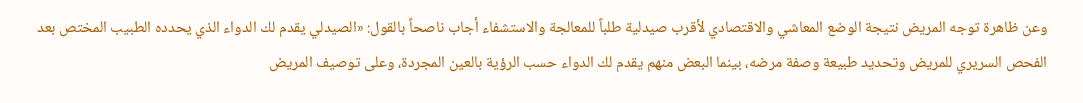وعن ظاهرة توجه المريض نتيجة الوضع المعاشي والاقتصادي لأقرب صيدلية طلباً للمعالجة والاستشفاء أجاب ناصحاً بالقول: «الصيدلي يقدم لك الدواء الذي يحدده الطبيب المختص بعد الفحص السريري للمريض وتحديد طبيعة وصفة مرضه، بينما البعض منهم يقدم لك الدواء حسب الرؤية بالعين المجردة، وعلى توصيف المريض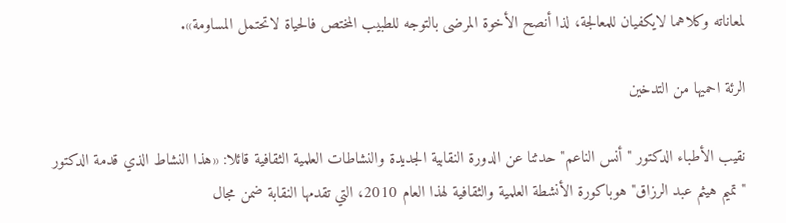لمعاناته وكلاهما لايكفيان للمعالجة، لذا أنصح الأخوة المرضى بالتوجه للطبيب المختص فالحياة لاتحتمل المساومة».

الرئة احميها من التدخين

نقيب الأطباء الدكتور "أنس الناعم" حدثنا عن الدورة النقابية الجديدة والنشاطات العلمية الثقافية قائلا: «هذا النشاط الذي قدمة الدكتور "تميم هيثم عبد الرزاق" هوباكورة الأنشطة العلمية والثقافية لهذا العام 2010، التي تقدمها النقابة ضمن مجال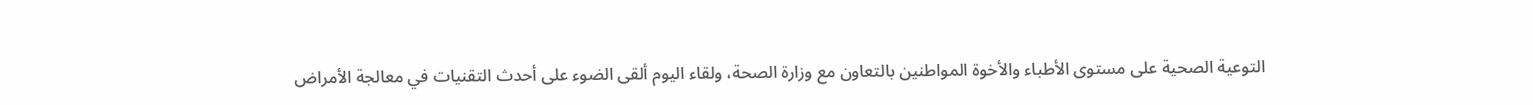التوعية الصحية على مستوى الأطباء والأخوة المواطنين بالتعاون مع وزارة الصحة، ولقاء اليوم ألقى الضوء على أحدث التقنيات في معالجة الأمراض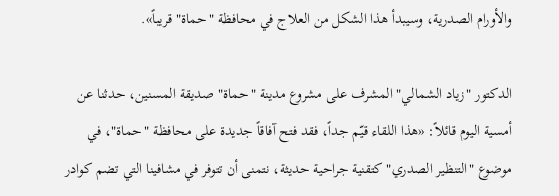والأورام الصدرية، وسيبدأ هذا الشكل من العلاج في محافظة "حماة" قريباً».

الدكتور "زياد الشمالي" المشرف على مشروع مدينة "حماة" صديقة المسنين، حدثنا عن أمسية اليوم قائلاً: «هذا اللقاء قيّم جداً، فقد فتح آفاقاً جديدة على محافظة "حماة"، في موضوع "التنظير الصدري" كتقنية جراحية حديثة، نتمنى أن تتوفر في مشافينا التي تضم كوادر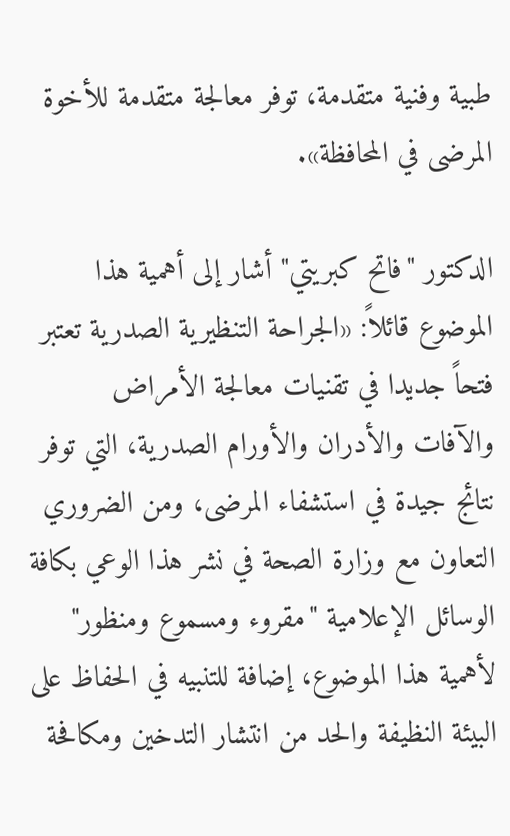طبية وفنية متقدمة، توفر معالجة متقدمة للأخوة المرضى في المحافظة».

الدكتور "فاتح كبريتي" أشار إلى أهمية هذا الموضوع قائلاً: «الجراحة التنظيرية الصدرية تعتبر فتحاً جديدا في تقنيات معالجة الأمراض والآفات والأدران والأورام الصدرية، التي توفر نتائج جيدة في استشفاء المرضى، ومن الضروري التعاون مع وزارة الصحة في نشر هذا الوعي بكافة الوسائل الإعلامية "مقروء ومسموع ومنظور" لأهمية هذا الموضوع، إضافة للتنبيه في الحفاظ على البيئة النظيفة والحد من انتشار التدخين ومكافحة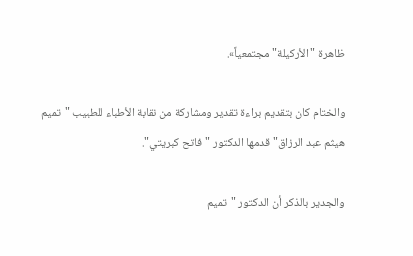ظاهرة "الأركيلة" مجتمعياً».

والختام كان بتقديم براءة تقدير ومشاركة من نقابة الأطباء للطبيب "تميم هيثم عبد الرزاق" قدمها الدكتور "فاتح كبريتي".

والجدير بالذكر أن الدكتور "تميم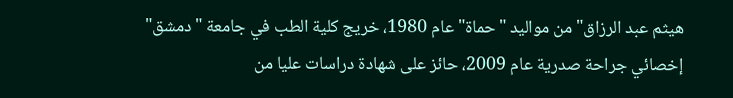هيثم عبد الرزاق" من مواليد "حماة" عام 1980، خريج كلية الطب في جامعة "دمشق" إخصائي جراحة صدرية عام 2009، حائز على شهادة دراسات عليا من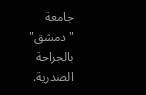جامعة "دمشق" بالجراحة الصدرية.